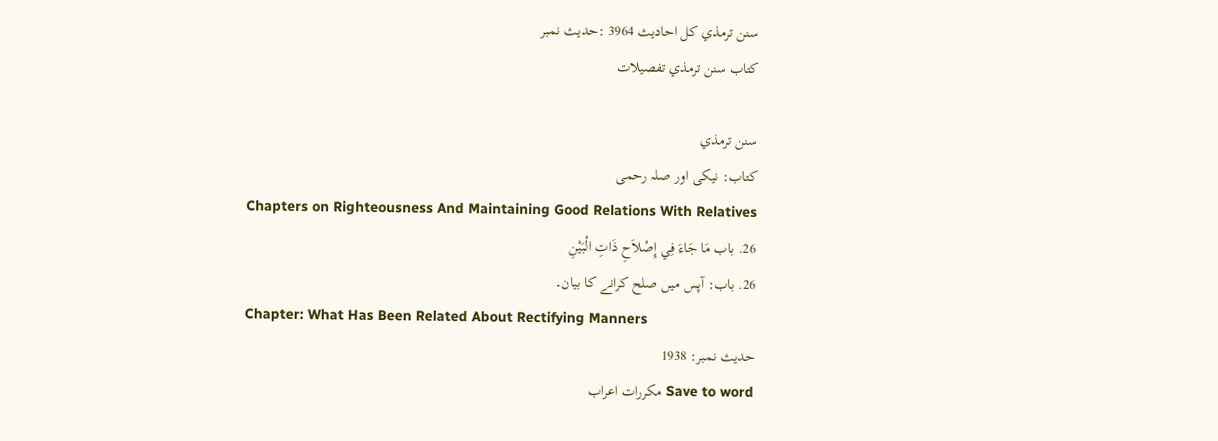سنن ترمذي کل احادیث 3964 :حدیث نمبر
کتاب سنن ترمذي تفصیلات

سنن ترمذي
کتاب: نیکی اور صلہ رحمی
Chapters on Righteousness And Maintaining Good Relations With Relatives
26. باب مَا جَاءَ فِي إِصْلاَحِ ذَاتِ الْبَيْنِ
26. باب: آپس میں صلح کرانے کا بیان۔
Chapter: What Has Been Related About Rectifying Manners
حدیث نمبر: 1938
Save to word مکررات اعراب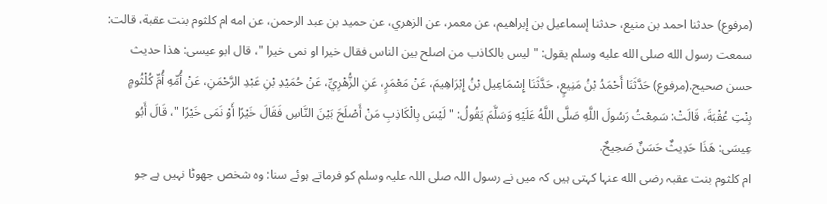(مرفوع) حدثنا احمد بن منيع، حدثنا إسماعيل بن إبراهيم، عن معمر، عن الزهري، عن حميد بن عبد الرحمن، عن امه ام كلثوم بنت عقبة، قالت: سمعت رسول الله صلى الله عليه وسلم يقول: " ليس بالكاذب من اصلح بين الناس فقال خيرا او نمى خيرا "، قال ابو عيسى: هذا حديث حسن صحيح.(مرفوع) حَدَّثَنَا أَحْمَدُ بْنُ مَنِيعٍ، حَدَّثَنَا إِسْمَاعِيل بْنُ إِبْرَاهِيمَ، عَنْ مَعْمَرٍ، عَنِ الزُّهْرِيِّ، عَنْ حُمَيْدِ بْنِ عَبْدِ الرَّحْمَنِ، عَنْ أُمِّهِ أُمِّ كُلْثُومٍ بِنْتِ عُقْبَةَ، قَالَتْ: سَمِعْتُ رَسُولَ اللَّهِ صَلَّى اللَّهُ عَلَيْهِ وَسَلَّمَ يَقُولُ: " لَيْسَ بِالْكَاذِبِ مَنْ أَصْلَحَ بَيْنَ النَّاسِ فَقَالَ خَيْرًا أَوْ نَمَى خَيْرًا "، قَالَ أَبُو عِيسَى: هَذَا حَدِيثٌ حَسَنٌ صَحِيحٌ.
ام کلثوم بنت عقبہ رضی الله عنہا کہتی ہیں کہ میں نے رسول اللہ صلی اللہ علیہ وسلم کو فرماتے ہوئے سنا: وہ شخص جھوٹا نہیں ہے جو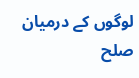لوگوں کے درمیان صلح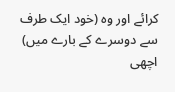کرائے اور وہ (خود ایک طرف سے دوسرے کے بارے میں) اچھی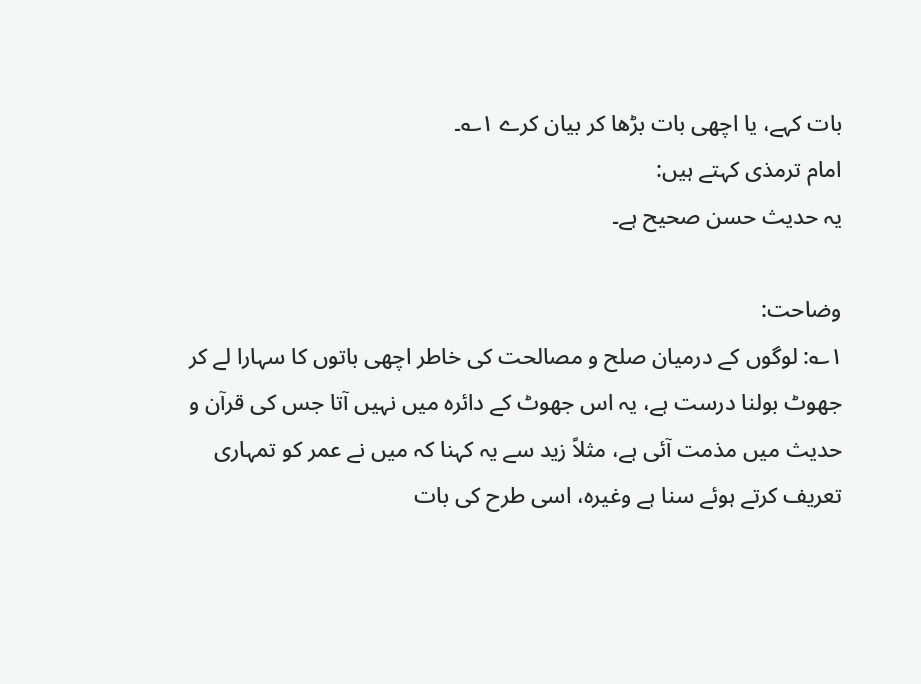بات کہے، یا اچھی بات بڑھا کر بیان کرے ۱؎۔
امام ترمذی کہتے ہیں:
یہ حدیث حسن صحیح ہے۔

وضاحت:
۱؎: لوگوں کے درمیان صلح و مصالحت کی خاطر اچھی باتوں کا سہارا لے کر جھوٹ بولنا درست ہے، یہ اس جھوٹ کے دائرہ میں نہیں آتا جس کی قرآن و حدیث میں مذمت آئی ہے، مثلاً زید سے یہ کہنا کہ میں نے عمر کو تمہاری تعریف کرتے ہوئے سنا ہے وغیرہ، اسی طرح کی بات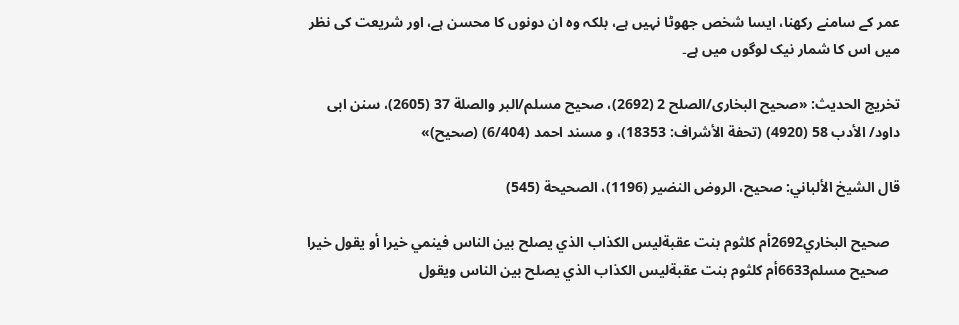عمر کے سامنے رکھنا، ایسا شخص جھوٹا نہیں ہے، بلکہ وہ ان دونوں کا محسن ہے، اور شریعت کی نظر میں اس کا شمار نیک لوگوں میں ہے۔

تخریج الحدیث: «صحیح البخاری/الصلح 2 (2692)، صحیح مسلم/البر والصلة 37 (2605)، سنن ابی داود/ الأدب 58 (4920) (تحفة الأشراف: 18353)، و مسند احمد (6/404) (صحیح)»

قال الشيخ الألباني: صحيح، الروض النضير (1196)، الصحيحة (545)

   صحيح البخاري2692أم كلثوم بنت عقبةليس الكذاب الذي يصلح بين الناس فينمي خيرا أو يقول خيرا
   صحيح مسلم6633أم كلثوم بنت عقبةليس الكذاب الذي يصلح بين الناس ويقول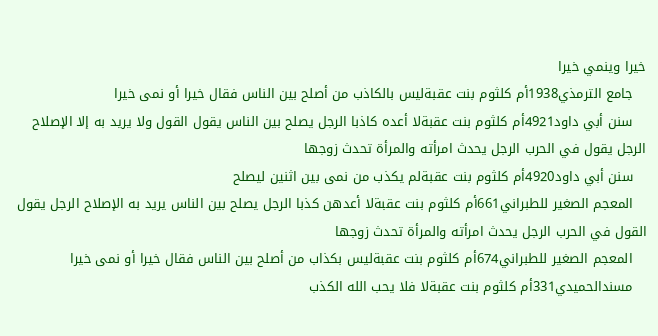خيرا وينمي خيرا
   جامع الترمذي1938أم كلثوم بنت عقبةليس بالكاذب من أصلح بين الناس فقال خيرا أو نمى خيرا
   سنن أبي داود4921أم كلثوم بنت عقبةلا أعده كاذبا الرجل يصلح بين الناس يقول القول ولا يريد به إلا الإصلاح الرجل يقول في الحرب الرجل يحدث امرأته والمرأة تحدث زوجها
   سنن أبي داود4920أم كلثوم بنت عقبةلم يكذب من نمى بين اثنين ليصلح
   المعجم الصغير للطبراني661أم كلثوم بنت عقبةلا أعدهن كذبا الرجل يصلح بين الناس يريد به الإصلاح الرجل يقول القول في الحرب الرجل يحدث امرأته والمرأة تحدث زوجها
   المعجم الصغير للطبراني674أم كلثوم بنت عقبةليس بكذاب من أصلح بين الناس فقال خيرا أو نمى خيرا
   مسندالحميدي331أم كلثوم بنت عقبةلا فلا يحب الله الكذب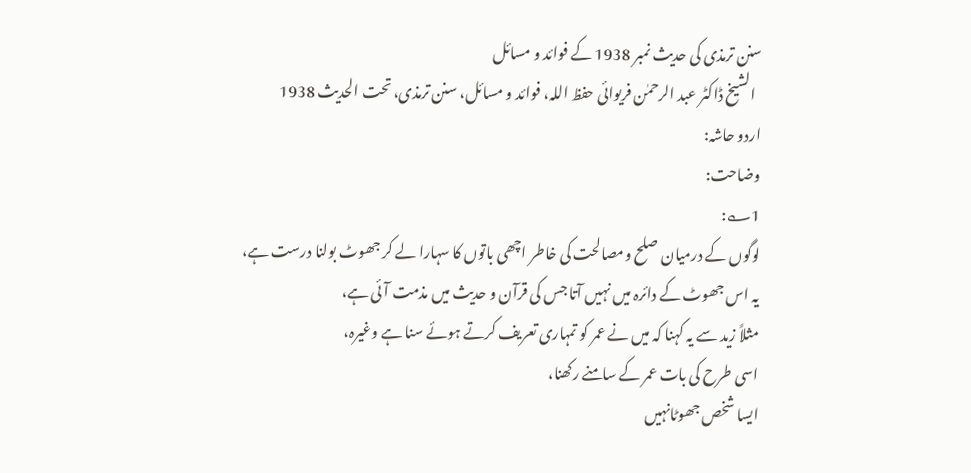سنن ترمذی کی حدیث نمبر 1938 کے فوائد و مسائل
  الشیخ ڈاکٹر عبد الرحمٰن فریوائی حفظ اللہ، فوائد و مسائل، سنن ترمذی، تحت الحديث 1938
اردو حاشہ:
وضاحت:
1؎:
لوگوں کے درمیان صلح ومصالحت کی خاطر اچھی باتوں کا سہارا لے کر جھوٹ بولنا درست ہے،
یہ اس جھوٹ کے دائرہ میں نہیں آتا جس کی قرآن و حدیث میں مذمت آئی ہے،
مثلاً زید سے یہ کہنا کہ میں نے عمر کو تمہاری تعریف کرتے ہوئے سنا ہے وغیرہ،
اسی طرح کی بات عمر کے سامنے رکھنا،
ایسا شخص جھوٹانہیں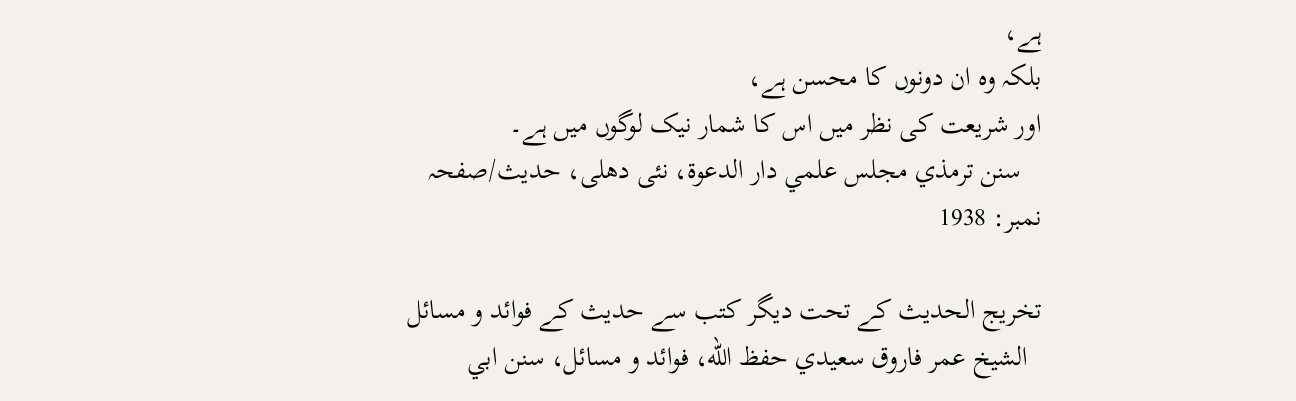ہے،
بلکہ وہ ان دونوں کا محسن ہے،
اور شریعت کی نظر میں اس کا شمار نیک لوگوں میں ہے۔
   سنن ترمذي مجلس علمي دار الدعوة، نئى دهلى، حدیث/صفحہ نمبر: 1938

تخریج الحدیث کے تحت دیگر کتب سے حدیث کے فوائد و مسائل
  الشيخ عمر فاروق سعيدي حفظ الله، فوائد و مسائل، سنن ابي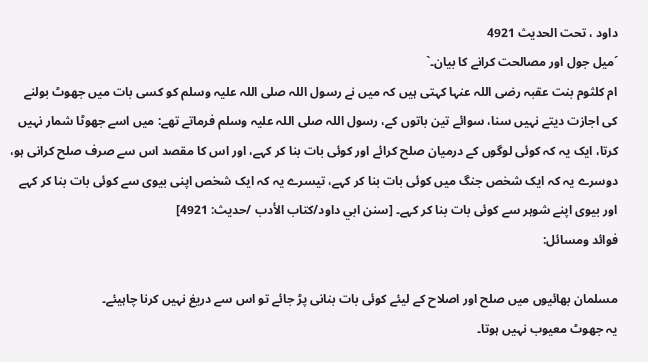داود ، تحت الحديث 4921
´میل جول اور مصالحت کرانے کا بیان۔`
ام کلثوم بنت عقبہ رضی اللہ عنہا کہتی ہیں کہ میں نے رسول اللہ صلی اللہ علیہ وسلم کو کسی بات میں جھوٹ بولنے کی اجازت دیتے نہیں سنا، سوائے تین باتوں کے، رسول اللہ صلی اللہ علیہ وسلم فرماتے تھے: میں اسے جھوٹا شمار نہیں کرتا، ایک یہ کہ کوئی لوگوں کے درمیان صلح کرائے اور کوئی بات بنا کر کہے، اور اس کا مقصد اس سے صرف صلح کرانی ہو، دوسرے یہ کہ ایک شخص جنگ میں کوئی بات بنا کر کہے، تیسرے یہ کہ ایک شخص اپنی بیوی سے کوئی بات بنا کر کہے اور بیوی اپنے شوہر سے کوئی بات بنا کر کہے۔ [سنن ابي داود/كتاب الأدب /حدیث: 4921]
فوائد ومسائل:

مسلمان بھائیوں میں صلح اور اصلاح کے لیئے کوئی بات بنانی پڑ جائے تو اس سے دریغ نہیں کرنا چاہیئے۔
یہ جھوٹ معیوب نہیں ہوتا۔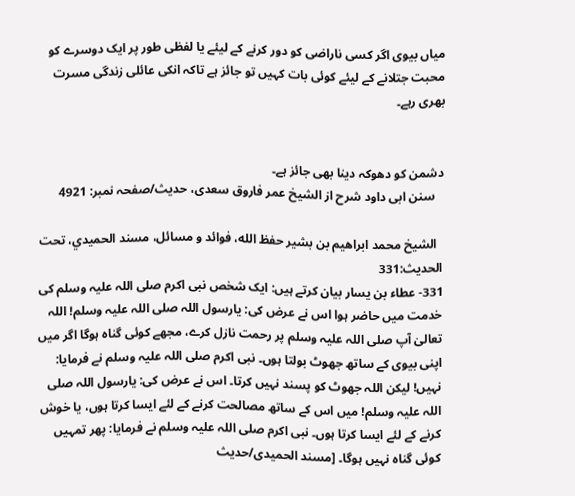میاں بیوی اگر کسی ناراضی کو دور کرنے کے لیئے یا لفظی طور پر ایک دوسرے کو محبت جتلانے کے لیئے کوئی بات کہیں تو جائز ہے تاکہ انکی عائلی زندگی مسرت بھری رہے۔


دشمن کو دھوکہ دینا بھی جائز ہے۔
   سنن ابی داود شرح از الشیخ عمر فاروق سعدی، حدیث/صفحہ نمبر: 4921

  الشيخ محمد ابراهيم بن بشير حفظ الله، فوائد و مسائل، مسند الحميدي، تحت الحديث:331
331- عطاء بن یسار بیان کرتے ہیں: ایک شخص نبی اکرم صلی اللہ علیہ وسلم کی خدمت میں حاضر ہوا اس نے عرض کی: یارسول اللہ صلی اللہ علیہ وسلم! اللہ تعالیٰ آپ صلی اللہ علیہ وسلم پر رحمت نازل کرے، مجھے کوئی گناہ ہوگا اگر میں اپنی بیوی کے ساتھ جھوٹ بولتا ہوں۔ نبی اکرم صلی اللہ علیہ وسلم نے فرمایا: نہیں! لیکن اللہ جھوٹ کو پسند نہیں کرتا۔ اس نے عرض کی: یارسول اللہ صلی اللہ علیہ وسلم! میں اس کے ساتھ مصالحت کرنے کے لئے ایسا کرتا ہوں، یا خوش کرنے کے لئے ایسا کرتا ہوں۔ نبی اکرم صلی اللہ علیہ وسلم نے فرمایا: پھر تمہیں کوئی گناہ نہیں ہوگا۔ [مسند الحمیدی/حدیث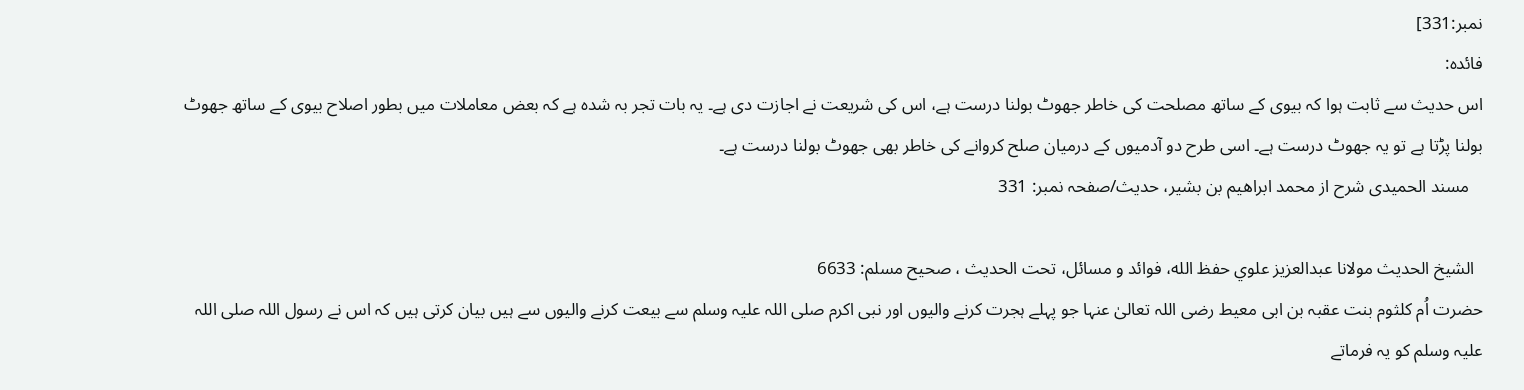نمبر:331]
فائدہ:
اس حدیث سے ثابت ہوا کہ بیوی کے ساتھ مصلحت کی خاطر جھوٹ بولنا درست ہے، اس کی شریعت نے اجازت دی ہے۔ یہ بات تجر بہ شدہ ہے کہ بعض معاملات میں بطور اصلاح بیوی کے ساتھ جھوٹ بولنا پڑتا ہے تو یہ جھوٹ درست ہے۔ اسی طرح دو آدمیوں کے درمیان صلح کروانے کی خاطر بھی جھوٹ بولنا درست ہے۔
   مسند الحمیدی شرح از محمد ابراهيم بن بشير، حدیث/صفحہ نمبر: 331

  الشيخ الحديث مولانا عبدالعزيز علوي حفظ الله، فوائد و مسائل، تحت الحديث ، صحيح مسلم: 6633
حضرت اُم کلثوم بنت عقبہ بن ابی معیط رضی اللہ تعالیٰ عنہا جو پہلے ہجرت کرنے والیوں اور نبی اکرم صلی اللہ علیہ وسلم سے بیعت کرنے والیوں سے ہیں بیان کرتی ہیں کہ اس نے رسول اللہ صلی اللہ علیہ وسلم کو یہ فرماتے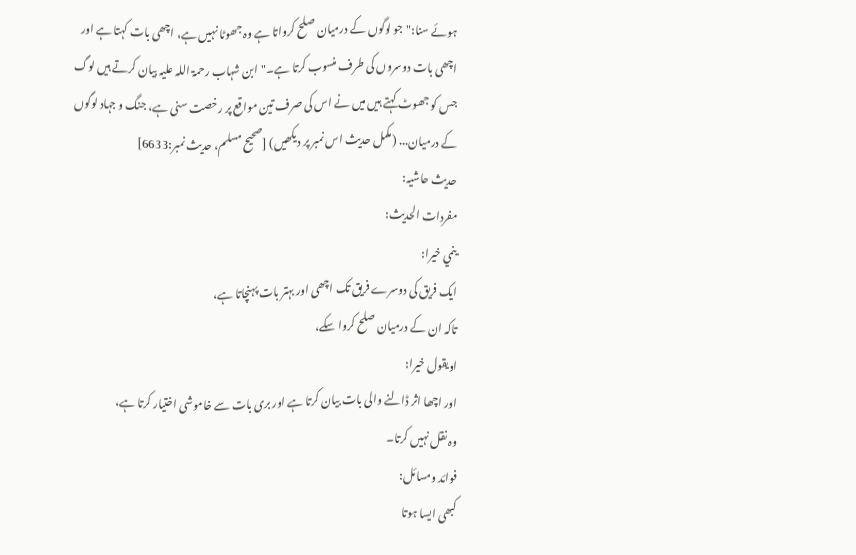ہوئے سنا:"جو لوگوں کے درمیان صلح کرواتا ہے وہ جھوٹا نہیں ہے، اچھی بات کہتا ہے اور اچھی بات دوسروں کی طرف منسوب کرتا ہے۔"ابن شہاب رحمۃ اللہ علیہ بیان کرتے ہیں لوگ جس کو جھوٹ کہتے ہیں میں نے اس کی صرف تین مواقع پر رخصت سنی ہے، جنگ و جہاد لوگوں کے درمیان... (مکمل حدیث اس نمبر پر دیکھیں) [صحيح مسلم، حديث نمبر:6633]
حدیث حاشیہ:
مفردات الحدیث:
ينمي خيرا:
ایک فریق کی دوسرے فریق تک اچھی اور بہتر بات پہنچاتا ہے،
تاکہ ان کے درمیان صلح کروا سکے،
اويقول خيرا:
اور اچھا اثر ڈالنے والی بات بیان کرتا ہے اور بری بات سے خاموشی اختیار کرتا ہے،
وہ نقل نہیں کرتا۔
فوائد ومسائل:
کبھی ایسا ہوتا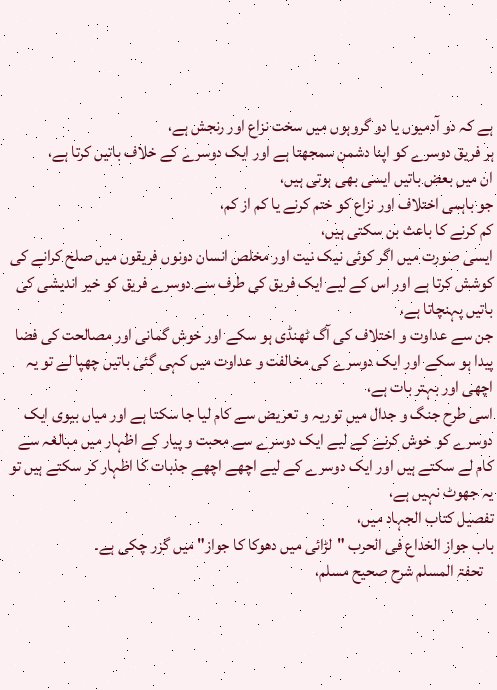ہے کہ دو آدمیوں یا دو گروہوں میں سخت نزاع اور رنجش ہے،
ہر فریق دوسرے کو اپنا دشمن سمجھتا ہے اور ایک دوسرے کے خلاف باتیں کرتا ہے،
ان میں بعض باتیں ایسی بھی ہوتی ہیں،
جو باہمی اختلاف اور نزاع کو ختم کرنے یا کم از کم،
کم کرنے کا باعث بن سکتی ہیں،
ایسی صورت میں اگر کوئی نیک نیت اور مخلص انسان دونوں فریقوں میں صلح کرانے کی کوشش کرتا ہے اور اس کے لیے ایک فریق کی طرف سے دوسرے فریق کو خیر اندیشی کی باتیں پہنچاتا ہے،
جن سے عداوت و اختلاف کی آگ ٹھنڈی ہو سکے اور خوش گمانی اور مصالحت کی فضا پیدا ہو سکے اور ایک دوسرے کی مخالفت و عداوت میں کہی گئی باتیں چھپا لے تو یہ اچھی اور بہتر بات ہے،
اسی طرح جنگ و جدال میں توریہ و تعریض سے کام لیا جا سکتا ہے اور میاں بیوی ایک دوسرے کو خوش کرنے کے لیے ایک دوسرے سے محبت و پیار کے اظہار میں مبالغہ سے کام لے سکتے ہیں اور ایک دوسرے کے لیے اچھے اچھے جذبات کا اظہار کر سکتے ہیں تو یہ جھوٹ نہیں ہے،
تفصیل کتاب الجہاد میں،
باب جواز الخداع فی الحرب "لڑائی میں دھوکا کا جواز" میں گزر چکی ہے۔
   تحفۃ المسلم شرح صحیح مسلم،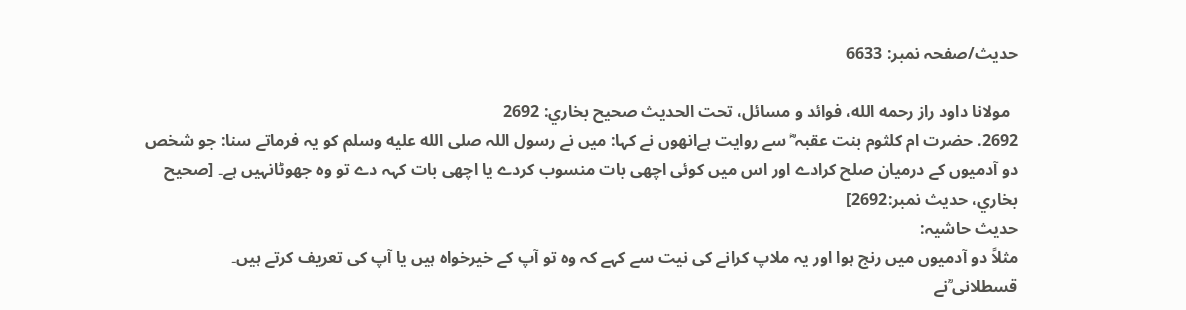حدیث/صفحہ نمبر: 6633

  مولانا داود راز رحمه الله، فوائد و مسائل، تحت الحديث صحيح بخاري: 2692
2692. حضرت ام کلثوم بنت عقبہ ؓ سے روایت ہےانھوں نے کہا: میں نے رسول اللہ صلى الله عليه وسلم کو یہ فرماتے سنا: جو شخص دو آدمیوں کے درمیان صلح کرادے اور اس میں کوئی اچھی بات منسوب کردے یا اچھی بات کہہ دے تو وہ جھوٹانہیں ہے۔ [صحيح بخاري، حديث نمبر:2692]
حدیث حاشیہ:
مثلاً دو آدمیوں میں رنج ہوا اور یہ ملاپ کرانے کی نیت سے کہے کہ وہ تو آپ کے خیرخواہ ہیں یا آپ کی تعریف کرتے ہیں۔
قسطلانی ؒنے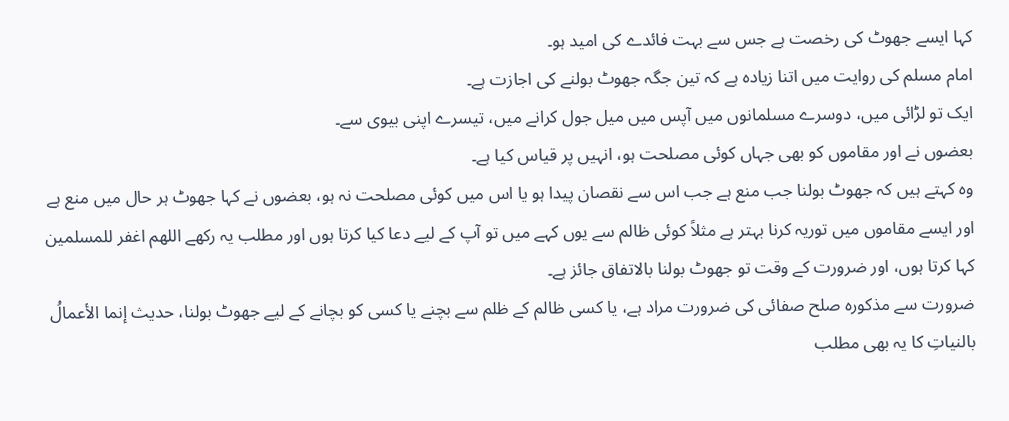کہا ایسے جھوٹ کی رخصت ہے جس سے بہت فائدے کی امید ہو۔
امام مسلم کی روایت میں اتنا زیادہ ہے کہ تین جگہ جھوٹ بولنے کی اجازت ہے۔
ایک تو لڑائی میں، دوسرے مسلمانوں میں آپس میں میل جول کرانے میں، تیسرے اپنی بیوی سے۔
بعضوں نے اور مقاموں کو بھی جہاں کوئی مصلحت ہو، انہیں پر قیاس کیا ہے۔
وہ کہتے ہیں کہ جھوٹ بولنا جب منع ہے جب اس سے نقصان پیدا ہو یا اس میں کوئی مصلحت نہ ہو، بعضوں نے کہا جھوٹ ہر حال میں منع ہے اور ایسے مقاموں میں توریہ کرنا بہتر ہے مثلاً کوئی ظالم سے یوں کہے میں تو آپ کے لیے دعا کیا کرتا ہوں اور مطلب یہ رکھے اللهم اغفر للمسلمین کہا کرتا ہوں، اور ضرورت کے وقت تو جھوٹ بولنا بالاتفاق جائز ہے۔
ضرورت سے مذکورہ صلح صفائی کی ضرورت مراد ہے، یا کسی ظالم کے ظلم سے بچنے یا کسی کو بچانے کے لیے جھوٹ بولنا، حدیث إنما الأعمالُ بالنیاتِ کا یہ بھی مطلب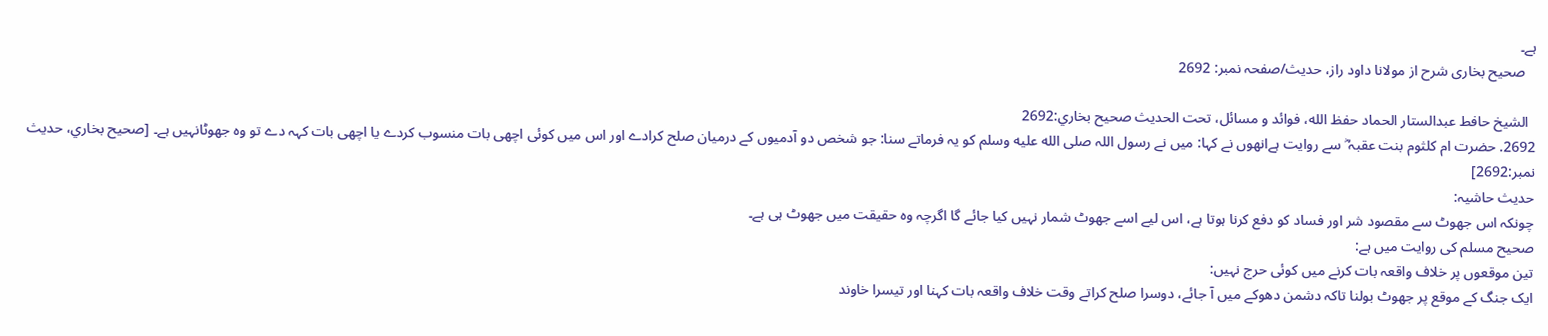ہے۔
   صحیح بخاری شرح از مولانا داود راز، حدیث/صفحہ نمبر: 2692

  الشيخ حافط عبدالستار الحماد حفظ الله، فوائد و مسائل، تحت الحديث صحيح بخاري:2692
2692. حضرت ام کلثوم بنت عقبہ ؓ سے روایت ہےانھوں نے کہا: میں نے رسول اللہ صلى الله عليه وسلم کو یہ فرماتے سنا: جو شخص دو آدمیوں کے درمیان صلح کرادے اور اس میں کوئی اچھی بات منسوب کردے یا اچھی بات کہہ دے تو وہ جھوٹانہیں ہے۔ [صحيح بخاري، حديث نمبر:2692]
حدیث حاشیہ:
چونکہ اس جھوٹ سے مقصود شر اور فساد کو دفع کرنا ہوتا ہے، اس لیے اسے جھوٹ شمار نہیں کیا جائے گا اگرچہ وہ حقیقت میں جھوٹ ہی ہے۔
صحیح مسلم کی روایت میں ہے:
تین موقعوں پر خلاف واقعہ بات کرنے میں کوئی حرج نہیں:
ایک جنگ کے موقع پر جھوٹ بولنا تاکہ دشمن دھوکے میں آ جائے، دوسرا صلح کراتے وقت خلاف واقعہ بات کہنا اور تیسرا خاوند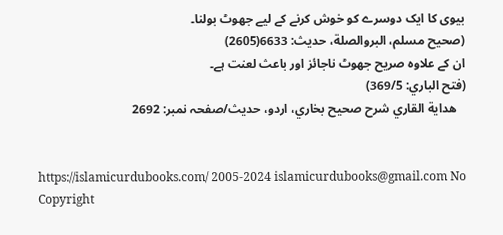بیوی کا ایک دوسرے کو خوش کرنے کے لیے جھوٹ بولنا۔
(صحیح مسلم، البروالصلة، حدیث: 6633(2605)
ان کے علاوہ صریح جھوٹ ناجائز اور باعث لعنت ہے۔
(فتح الباري: 369/5)
   هداية القاري شرح صحيح بخاري، اردو، حدیث/صفحہ نمبر: 2692


https://islamicurdubooks.com/ 2005-2024 islamicurdubooks@gmail.com No Copyright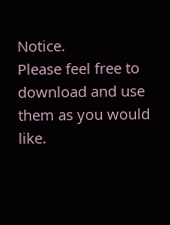Notice.
Please feel free to download and use them as you would like.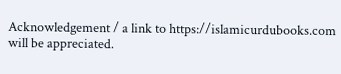Acknowledgement / a link to https://islamicurdubooks.com will be appreciated.